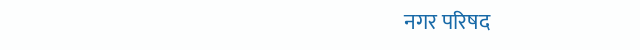नगर परिषद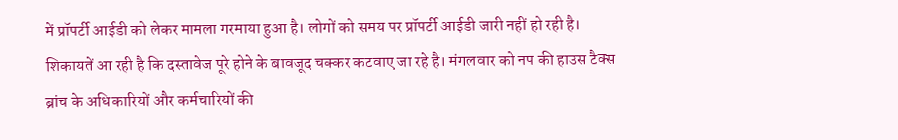में प्रॉपर्टी आईडी को लेकर मामला गरमाया हुआ है। लोगों को समय पर प्रॉपर्टी आईडी जारी नहीं हो रही है। शिकायतें आ रही है कि दस्तावेज पूरे होने के बावजूद चक्कर कटवाए जा रहे है। मंगलवार को नप की हाउस टैक्स ब्रांच के अधिकारियों और कर्मचारियों की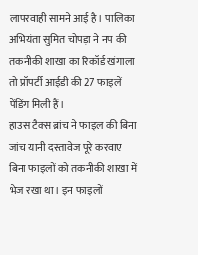लापरवाही सामने आई है। पालिका अभियंता सुमित चोपड़ा ने नप की तकनीकी शाखा का रिकॉर्ड खंगाला तो प्रॉपर्टी आईडी की 27 फाइलें पेंडिंग मिली हैं।
हाउस टैक्स ब्रांच ने फाइल की बिना जांच यानी दस्तावेज पूरे करवाए बिना फाइलों को तकनीकी शाखा में भेज रखा था। इन फाइलों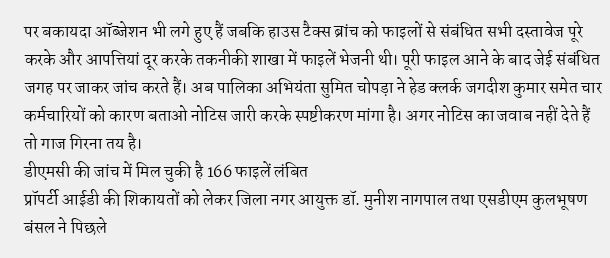पर बकायदा ऑब्जेशन भी लगे हुए हैं जबकि हाउस टैक्स ब्रांच को फाइलों से संबंधित सभी दस्तावेज पूरे करके और आपत्तियां दूर करके तकनीकी शाखा में फाइलें भेजनी थी। पूरी फाइल आने के बाद जेई संबंधित जगह पर जाकर जांच करते हैं। अब पालिका अभियंता सुमित चोपड़ा ने हेड क्लर्क जगदीश कुमार समेत चार कर्मचारियों को कारण बताओ नोटिस जारी करके स्पष्टीकरण मांगा है। अगर नोटिस का जवाब नहीं देते हैं तो गाज गिरना तय है।
डीएमसी की जांच में मिल चुकी है 166 फाइलें लंबित
प्रॉपर्टी आईडी की शिकायतों को लेकर जिला नगर आयुक्त डॉ. मुनीश नागपाल तथा एसडीएम कुलभूषण बंसल ने पिछले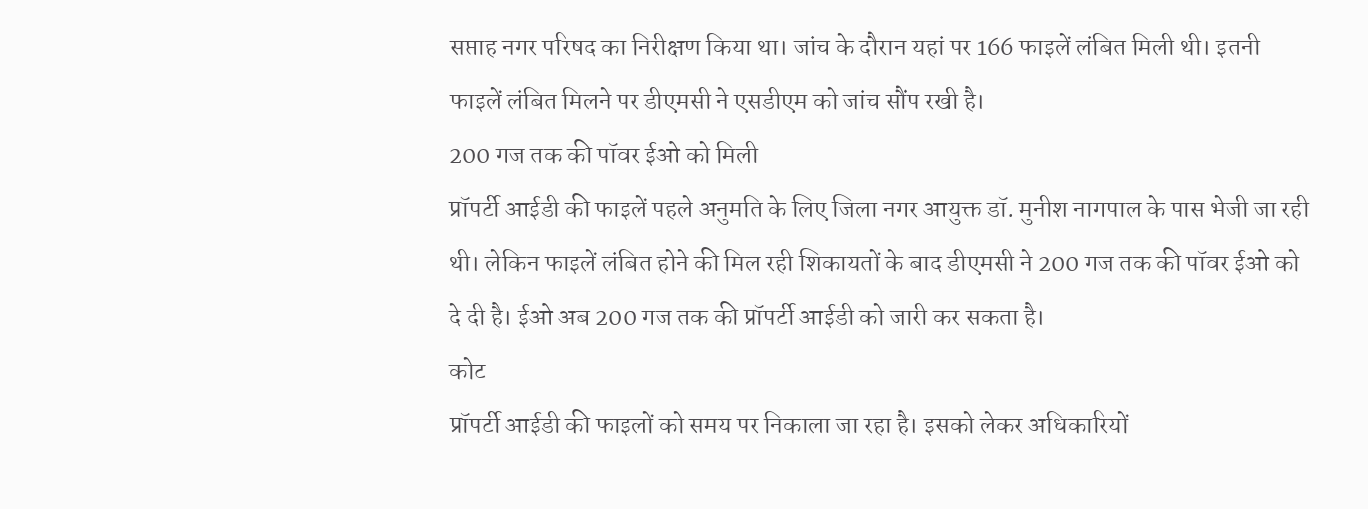सप्ताह नगर परिषद का निरीक्षण किया था। जांच के दौरान यहां पर 166 फाइलें लंबित मिली थी। इतनी फाइलें लंबित मिलने पर डीएमसी ने एसडीएम को जांच सौंप रखी है।
200 गज तक की पॉवर ईओ को मिली
प्रॉपर्टी आईडी की फाइलें पहले अनुमति के लिए जिला नगर आयुक्त डॉ. मुनीश नागपाल के पास भेजी जा रही थी। लेकिन फाइलें लंबित होने की मिल रही शिकायतों के बाद डीएमसी ने 200 गज तक की पॉवर ईओ को दे दी है। ईओ अब 200 गज तक की प्रॉपर्टी आईडी को जारी कर सकता है।
कोट
प्रॉपर्टी आईडी की फाइलों को समय पर निकाला जा रहा है। इसको लेकर अधिकारियों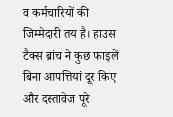व कर्मचारियों की जिम्मेदारी तय है। हाउस टैक्स ब्रांच ने कुछ फाइलें बिना आपत्तियां दूर किए और दस्तावेज पूरे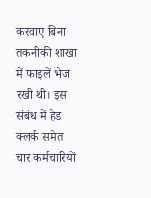करवाए बिना तकनीकी शाखा में फाइलें भेज रखी थी। इस संबंध में हेड क्लर्क समेत चार कर्मचारियों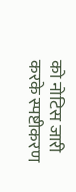को नोटिस जारी करके स्पष्टीकरण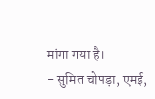मांगा गया है।
- सुमित चोपड़ा, एमई,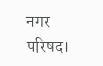नगर परिषद।